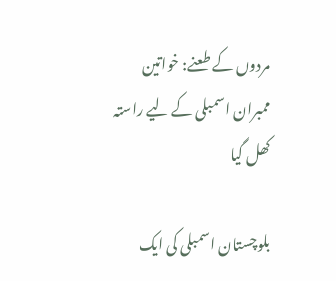مردوں کے طعنے: خواتین ممبران اسمبلی کے لیے راستہ کھل گیا

بلوچستان اسمبلی کی ایک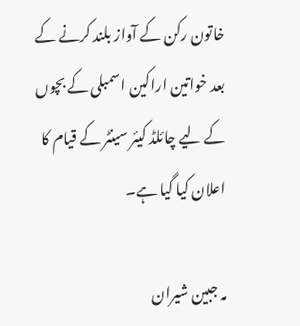خاتون رکن کے آواز بلند کرنے کے بعد خواتین اراکین اسمبلی کے بچوں کے لیے چائلڈ کیئر سینٹر کے قیام کا اعلان کیا گیا ہے۔

مہ جبین شیران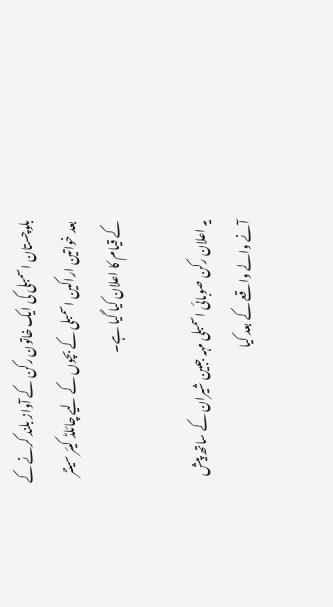بلوچستان اسمبلی کی ایک خاتون رکن کے آواز بلند کرنے کے بعد خواتین اراکین اسمبلی کے بچوں کے لیے چائلڈ کیئر سینٹر کے قیام کا اعلان کیا گیا ہے۔

یہ اعلان رکن صوبائی اسمبلی مہہ جبین شیران کے ساتھ پیش آنے والے واقعے کے بعد کیا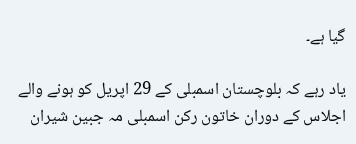گیا ہے۔

یاد رہے کہ بلوچستان اسمبلی کے 29 اپریل کو ہونے والے اجلاس کے دوران خاتون رکن اسمبلی مہ جبین شیران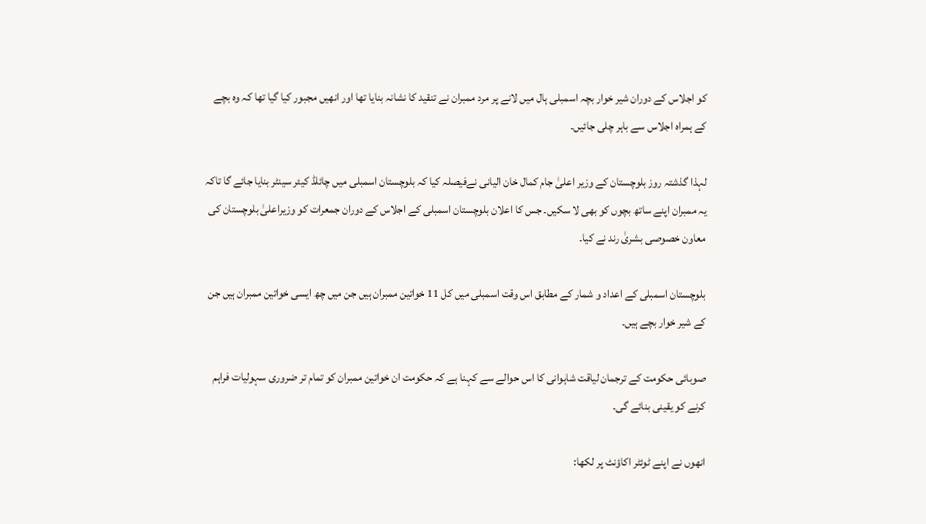کو اجلاس کے دوران شیر خوار بچہ اسمبلی ہال میں لانے پر مرد ممبران نے تنقید کا نشانہ بنایا تھا اور انھیں مجبور کیا گیا تھا کہ وہ بچے کے ہمراہ اجلاس سے باہر چلی جائیں۔

لہذا گذشتہ روز بلوچستان کے وزیر اعلیٰ جام کمال خان الیانی نےفیصلہ کیا کہ بلوچستان اسمبلی میں چائلڈ کیئر سینٹر بنایا جائے گا تاکہ یہ ممبران اپنے ساتھ بچوں کو بھی لا سکیں۔ جس کا اعلان بلوچستان اسمبلی کے اجلاس کے دوران جمعرات کو وزیراعلیٰ بلوچستان کی معاون خصوصی بشریٰ رند نے کیا۔

بلوچستان اسمبلی کے اعداد و شمار کے مطابق اس وقت اسمبلی میں کل 11 خواتین ممبران ہیں جن میں چھ ایسی خواتین ممبران ہیں جن کے شیر خوار بچے ہیں۔

صوبائی حکومت کے ترجمان لیاقت شاہوانی کا اس حوالے سے کہنا ہے کہ حکومت ان خواتین ممبران کو تمام تر ضروری سہولیات فراہم کرنے کو یقینی بنائے گی۔

انھوں نے اپنے ٹوئٹر اکاؤنٹ پر لکھا: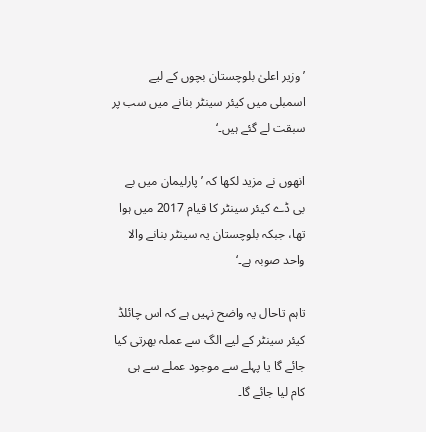’وزیر اعلیٰ بلوچستان بچوں کے لیے اسمبلی میں کیئر سینٹر بنانے میں سب پر سبقت لے گئے ہیں۔‘

انھوں نے مزید لکھا کہ ’پارلیمان میں بے بی ڈے کیئر سینٹر کا قیام 2017 میں ہوا تھا، جبکہ بلوچستان یہ سینٹر بنانے والا واحد صوبہ ہے۔‘

تاہم تاحال یہ واضح نہیں ہے کہ اس چائلڈ کیئر سینٹر کے لیے الگ سے عملہ بھرتی کیا جائے گا یا پہلے سے موجود عملے سے ہی کام لیا جائے گا۔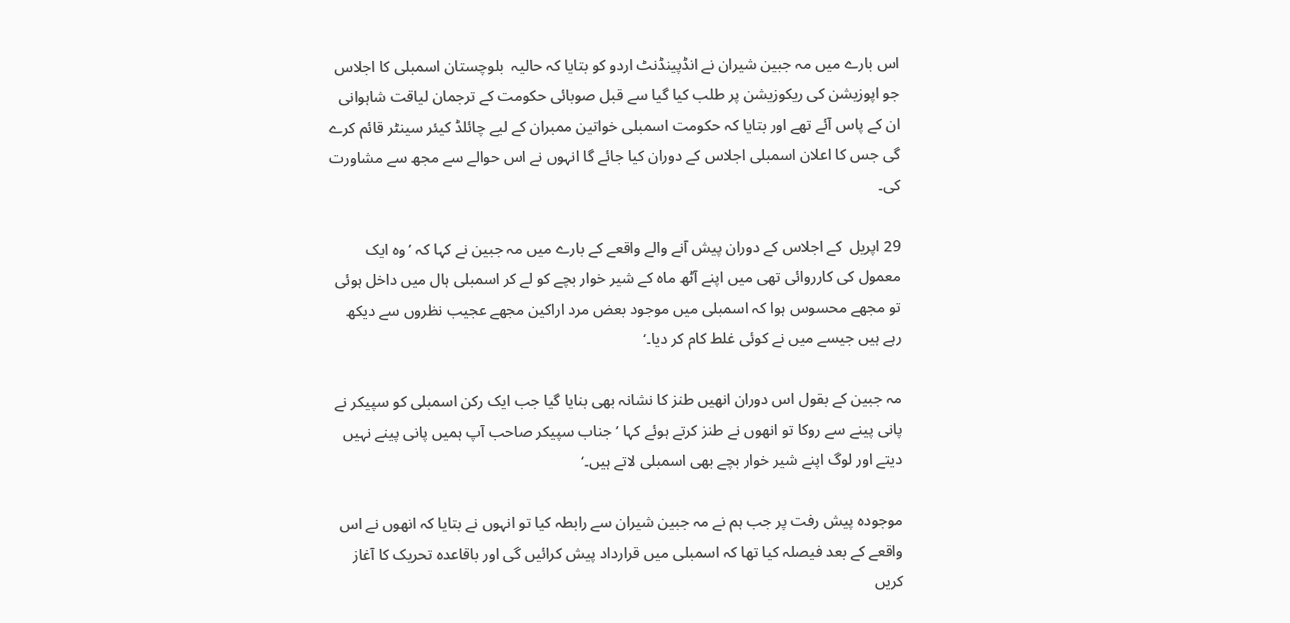اس بارے میں مہ جبین شیران نے انڈپینڈنٹ اردو کو بتایا کہ حالیہ  بلوچستان اسمبلی کا اجلاس جو اپوزیشن کی ریکوزیشن پر طلب کیا گیا سے قبل صوبائی حکومت کے ترجمان لیاقت شاہوانی ان کے پاس آئے تھے اور بتایا کہ حکومت اسمبلی خواتین ممبران کے لیے چائلڈ کیئر سینٹر قائم کرے گی جس کا اعلان اسمبلی اجلاس کے دوران کیا جائے گا انہوں نے اس حوالے سے مجھ سے مشاورت کی۔

29 اپریل  کے اجلاس کے دوران پیش آنے والے واقعے کے بارے میں مہ جبین نے کہا کہ ’وہ ایک معمول کی کارروائی تھی میں اپنے آٹھ ماہ کے شیر خوار بچے کو لے کر اسمبلی ہال میں داخل ہوئی تو مجھے محسوس ہوا کہ اسمبلی میں موجود بعض مرد اراکین مجھے عجیب نظروں سے دیکھ رہے ہیں جیسے میں نے کوئی غلط کام کر دیا۔‘

مہ جبین کے بقول اس دوران انھیں طنز کا نشانہ بھی بنایا گیا جب ایک رکن اسمبلی کو سپیکر نے پانی پینے سے روکا تو انھوں نے طنز کرتے ہوئے کہا ’جناب سپیکر صاحب آپ ہمیں پانی پینے نہیں دیتے اور لوگ اپنے شیر خوار بچے بھی اسمبلی لاتے ہیں۔‘

موجودہ پیش رفت پر جب ہم نے مہ جبین شیران سے رابطہ کیا تو انہوں نے بتایا کہ انھوں نے اس واقعے کے بعد فیصلہ کیا تھا کہ اسمبلی میں قرارداد پیش کرائیں گی اور باقاعدہ تحریک کا آغاز کریں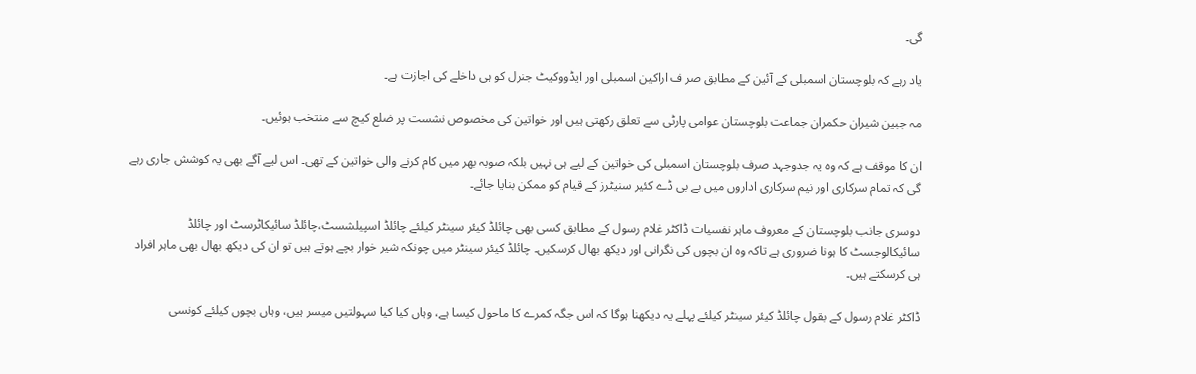گی۔

یاد رہے کہ بلوچستان اسمبلی کے آئین کے مطابق صر ف اراکین اسمبلی اور ایڈووکیٹ جنرل کو ہی داخلے کی اجازت ہے۔

مہ جبین شیران حکمران جماعت بلوچستان عوامی پارٹی سے تعلق رکھتی ہیں اور خواتین کی مخصوص نشست پر ضلع کیچ سے منتخب ہوئیں۔

ان کا موقف ہے کہ وہ یہ جدوجہد صرف بلوچستان اسمبلی کی خواتین کے لیے ہی نہیں بلکہ صوبہ بھر میں کام کرنے والی خواتین کے تھی۔ اس لیے آگے بھی یہ کوشش جاری رہے گی کہ تمام سرکاری اور نیم سرکاری اداروں میں بے بی ڈے کئیر سنیٹرز کے قیام کو ممکن بنایا جائے۔

دوسری جانب بلوچستان کے معروف ماہر نفسیات ڈاکٹر غلام رسول کے مطابق کسی بھی چائلڈ کیئر سینٹر کیلئے چائلڈ اسپیلشسٹ،چائلڈ سائیکاٹرسٹ اور چائلڈ سائیکالوجسٹ کا ہونا ضروری ہے تاکہ وہ ان بچوں کی نگرانی اور دیکھ بھال کرسکیں۔ چائلڈ کیئر سینٹر میں چونکہ شیر خوار بچے ہوتے ہیں تو ان کی دیکھ بھال بھی ماہر افراد ہی کرسکتے ہیں۔

ڈاکٹر غلام رسول کے بقول چائلڈ کیئر سینٹر کیلئے پہلے یہ دیکھنا ہوگا کہ اس جگہ کمرے کا ماحول کیسا ہے، وہاں کیا کیا سہولتیں میسر ہیں، وہاں بچوں کیلئے کونسی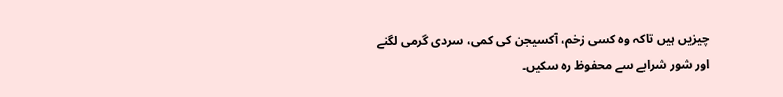چیزیں ہیں تاکہ وہ کسی زخم، آکسیجن کی کمی، سردی گرمی لگنے اور شور شرابے سے محفوظ رہ سکیں۔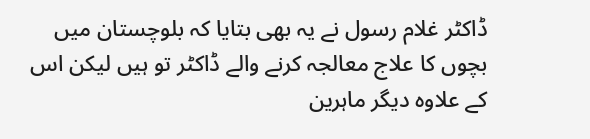ڈاکٹر غلام رسول نے یہ بھی بتایا کہ بلوچستان میں بچوں کا علاج معالجہ کرنے والے ڈاکٹر تو ہیں لیکن اس کے علاوہ دیگر ماہرین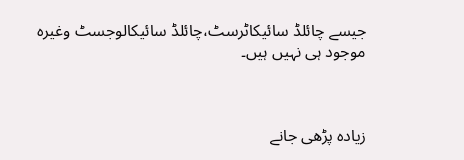جیسے چائلڈ سائیکاٹرسٹ،چائلڈ سائیکالوجسٹ وغیرہ موجود ہی نہیں ہیں۔



زیادہ پڑھی جانے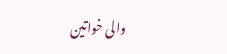والی خواتین